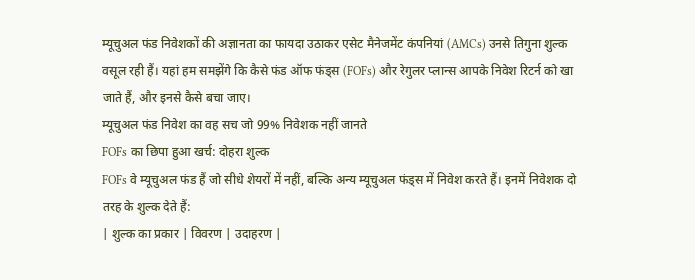म्यूचुअल फंड निवेशकों की अज्ञानता का फायदा उठाकर एसेट मैनेजमेंट कंपनियां (AMCs) उनसे तिगुना शुल्क वसूल रही हैं। यहां हम समझेंगे कि कैसे फंड ऑफ फंड्स (FOFs) और रेगुलर प्लान्स आपके निवेश रिटर्न को खा जाते हैं, और इनसे कैसे बचा जाए।
म्यूचुअल फंड निवेश का वह सच जो 99% निवेशक नहीं जानते
FOFs का छिपा हुआ खर्च: दोहरा शुल्क
FOFs वे म्यूचुअल फंड हैं जो सीधे शेयरों में नहीं, बल्कि अन्य म्यूचुअल फंड्स में निवेश करते हैं। इनमें निवेशक दो तरह के शुल्क देते हैं:
| शुल्क का प्रकार | विवरण | उदाहरण |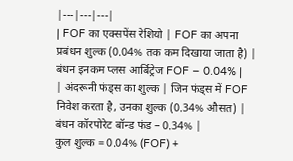|---|---|---|
| FOF का एक्सपेंस रेशियो | FOF का अपना प्रबंधन शुल्क (0.04% तक कम दिखाया जाता है) | बंधन इनकम प्लस आर्बिट्रेज FOF – 0.04% |
| अंदरूनी फंड्स का शुल्क | जिन फंड्स में FOF निवेश करता है, उनका शुल्क (0.34% औसत) | बंधन कॉरपोरेट बॉन्ड फंड – 0.34% |
कुल शुल्क = 0.04% (FOF) +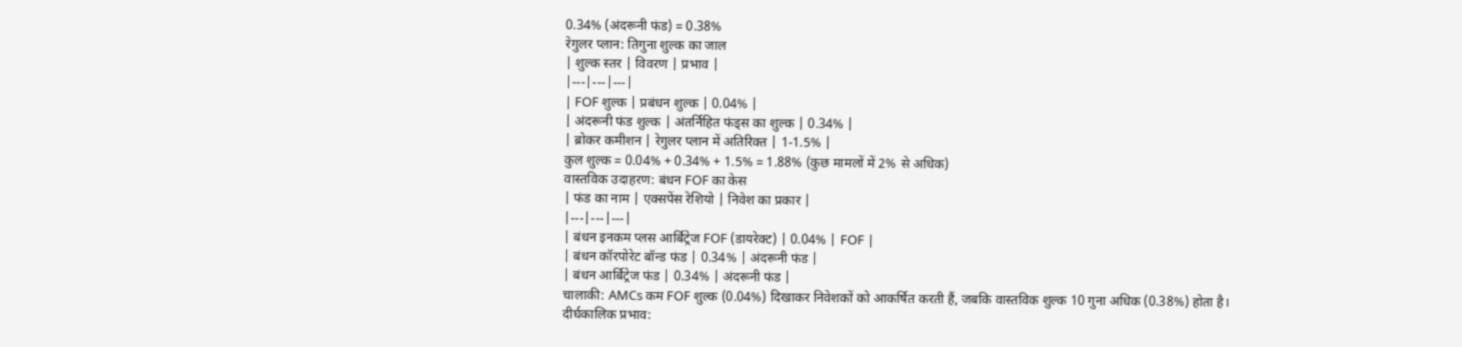0.34% (अंदरूनी फंड) = 0.38%
रेगुलर प्लान: तिगुना शुल्क का जाल
| शुल्क स्तर | विवरण | प्रभाव |
|---|---|---|
| FOF शुल्क | प्रबंधन शुल्क | 0.04% |
| अंदरूनी फंड शुल्क | अंतर्निहित फंड्स का शुल्क | 0.34% |
| ब्रोकर कमीशन | रेगुलर प्लान में अतिरिक्त | 1-1.5% |
कुल शुल्क = 0.04% + 0.34% + 1.5% = 1.88% (कुछ मामलों में 2% से अधिक)
वास्तविक उदाहरण: बंधन FOF का केस
| फंड का नाम | एक्सपेंस रेशियो | निवेश का प्रकार |
|---|---|---|
| बंधन इनकम प्लस आर्बिट्रेज FOF (डायरेक्ट) | 0.04% | FOF |
| बंधन कॉरपोरेट बॉन्ड फंड | 0.34% | अंदरूनी फंड |
| बंधन आर्बिट्रेज फंड | 0.34% | अंदरूनी फंड |
चालाकी: AMCs कम FOF शुल्क (0.04%) दिखाकर निवेशकों को आकर्षित करती हैं, जबकि वास्तविक शुल्क 10 गुना अधिक (0.38%) होता है।
दीर्घकालिक प्रभाव: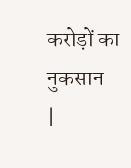करोड़ों का नुकसान
|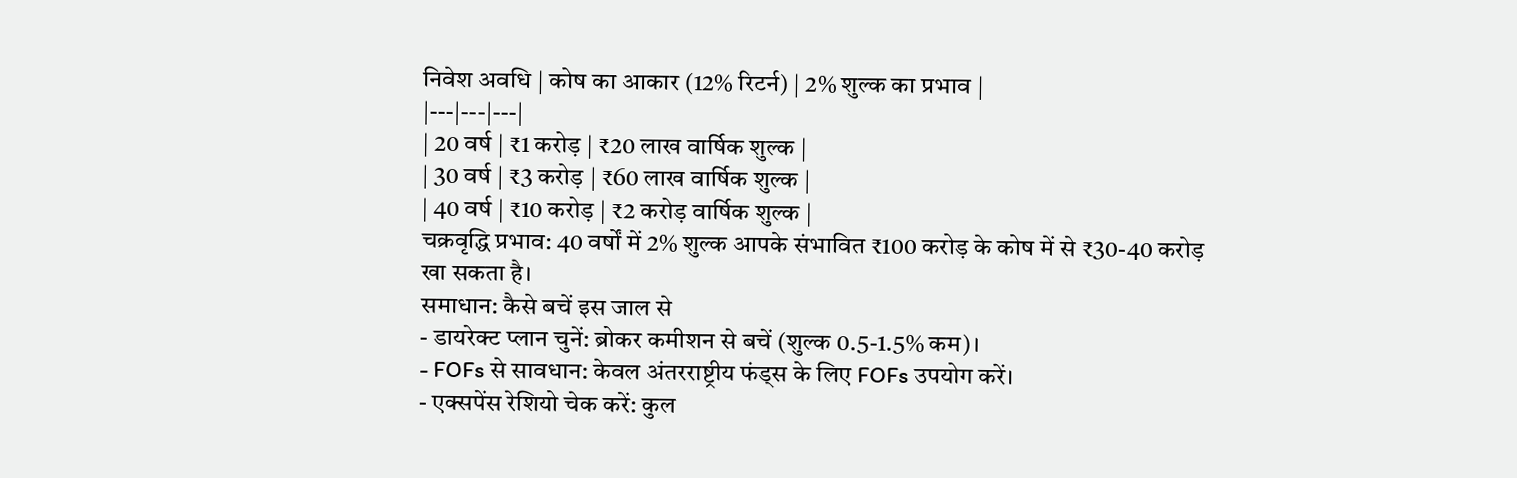निवेश अवधि | कोष का आकार (12% रिटर्न) | 2% शुल्क का प्रभाव |
|---|---|---|
| 20 वर्ष | ₹1 करोड़ | ₹20 लाख वार्षिक शुल्क |
| 30 वर्ष | ₹3 करोड़ | ₹60 लाख वार्षिक शुल्क |
| 40 वर्ष | ₹10 करोड़ | ₹2 करोड़ वार्षिक शुल्क |
चक्रवृद्धि प्रभाव: 40 वर्षों में 2% शुल्क आपके संभावित ₹100 करोड़ के कोष में से ₹30-40 करोड़ खा सकता है।
समाधान: कैसे बचें इस जाल से
- डायरेक्ट प्लान चुनें: ब्रोकर कमीशन से बचें (शुल्क 0.5-1.5% कम)।
- FOFs से सावधान: केवल अंतरराष्ट्रीय फंड्स के लिए FOFs उपयोग करें।
- एक्सपेंस रेशियो चेक करें: कुल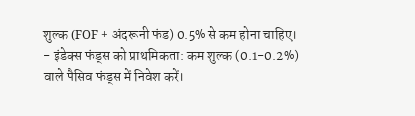शुल्क (FOF + अंदरूनी फंड) 0.5% से कम होना चाहिए।
- इंडेक्स फंड्स को प्राथमिकता: कम शुल्क (0.1-0.2%) वाले पैसिव फंड्स में निवेश करें।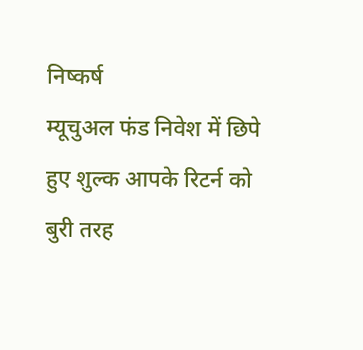निष्कर्ष
म्यूचुअल फंड निवेश में छिपे हुए शुल्क आपके रिटर्न को बुरी तरह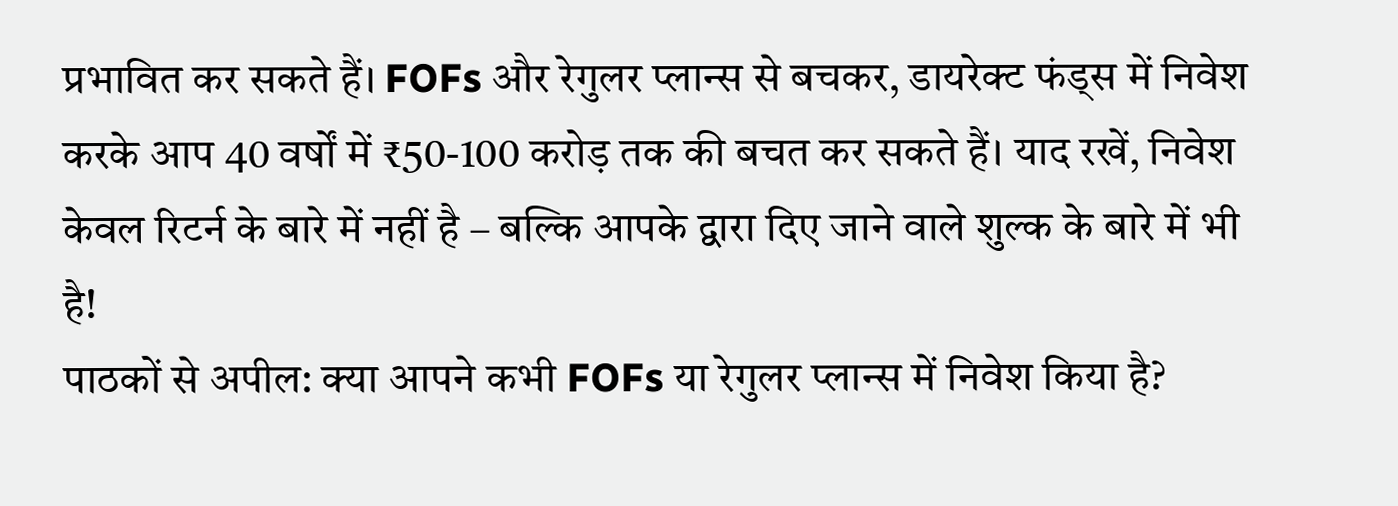प्रभावित कर सकते हैं। FOFs और रेगुलर प्लान्स से बचकर, डायरेक्ट फंड्स में निवेश करके आप 40 वर्षों में ₹50-100 करोड़ तक की बचत कर सकते हैं। याद रखें, निवेश केवल रिटर्न के बारे में नहीं है – बल्कि आपके द्वारा दिए जाने वाले शुल्क के बारे में भी है!
पाठकों से अपील: क्या आपने कभी FOFs या रेगुलर प्लान्स में निवेश किया है?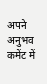अपने अनुभव कमेंट में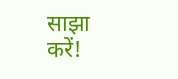साझा करें!